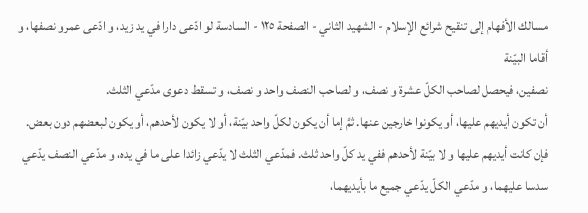مسالك الأفهام إلى تنقيح شرائع الإسلام - الشهيد الثاني - الصفحة ١٢٥ - السادسة لو ادّعى دارا في يد زيد، و ادّعى عمرو نصفها، و أقاما البيّنة
نصفين، فيحصل لصاحب الكلّ عشرة و نصف، و لصاحب النصف واحد و نصف، و تسقط دعوى مدّعي الثلث.
أن تكون أيديهم عليها، أو يكونوا خارجين عنها. ثمَّ إما أن يكون لكلّ واحد بيّنة، أو لا يكون لأحدهم، أو يكون لبعضهم دون بعض.
فإن كانت أيديهم عليها و لا بيّنة لأحدهم ففي يد كلّ واحد ثلث. فمدّعي الثلث لا يدّعي زائدا على ما في يده، و مدّعي النصف يدّعي سدسا عليهما، و مدّعي الكلّ يدّعي جميع ما بأيديهما،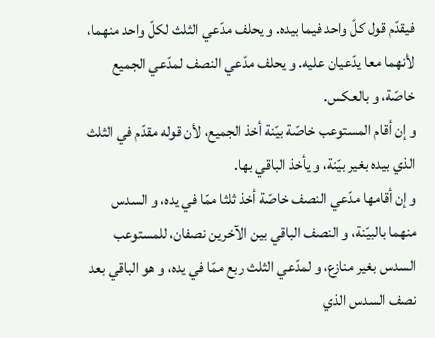فيقدّم قول كلّ واحد فيما بيده. و يحلف مدّعي الثلث لكلّ واحد منهما، لأنهما معا يدّعيان عليه. و يحلف مدّعي النصف لمدّعي الجميع خاصّة، و بالعكس.
و إن أقام المستوعب خاصّة بيّنة أخذ الجميع، لأن قوله مقدّم في الثلث الذي بيده بغير بيّنة، و يأخذ الباقي بها.
و إن أقامها مدّعي النصف خاصّة أخذ ثلثا ممّا في يده، و السدس منهما بالبيّنة، و النصف الباقي بين الآخرين نصفان، للمستوعب السدس بغير منازع، و لمدّعي الثلث ربع ممّا في يده، و هو الباقي بعد نصف السدس الذي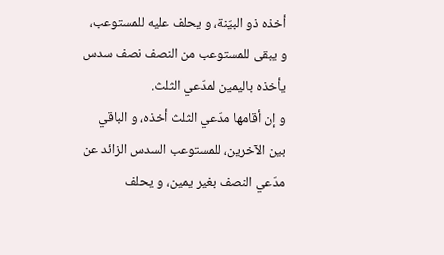أخذه ذو البيّنة، و يحلف عليه للمستوعب، و يبقى للمستوعب من النصف نصف سدس يأخذه باليمين لمدّعي الثلث.
و إن أقامها مدّعي الثلث أخذه، و الباقي بين الآخرين، للمستوعب السدس الزائد عن مدّعي النصف بغير يمين، و يحلف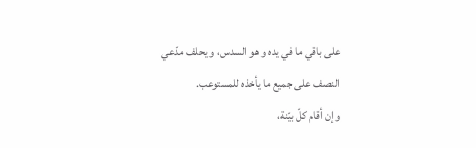على باقي ما في يده و هو السدس، و يحلف مدّعي النصف على جميع ما يأخذه للمستوعب.
و إن أقام كلّ بيّنة،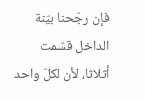فإن رجّحنا بيّنة الداخل قسّمت أثلاثا، لأن لكلّ واحد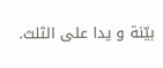بيّنة و يدا على الثلث.